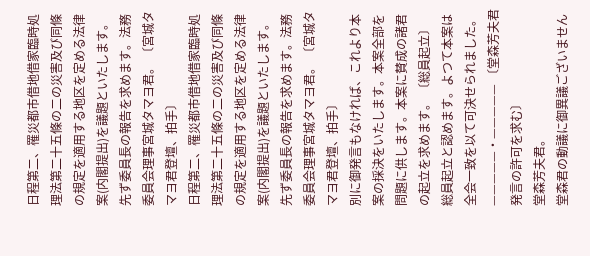日程第二、罹災都市借地借家臨時処理法第二十五條の二の災害及び同條の規定を適用する地区を定める法律案(内閣提出)を議題といたします。先ず委員長の報告を求めます。法務委員会理事宮城タマヨ君。 〔宮城タマヨ君登壇、拍手〕
日程第二、罹災都市借地借家臨時処理法第二十五條の二の災害及び同條の規定を適用する地区を定める法律案(内閣提出)を議題といたします。先ず委員長の報告を求めます。法務委員会理事宮城タマヨ君。 〔宮城タマヨ君登壇、拍手〕
別に御発言もなければ、これより本案の採決をいたします。本案全部を問題に供します。本案に賛成の諸君の起立を求めます。 〔総員起立〕
総員起立と認めます。よつて本案は全会一致を以て可決せられました。 —————・————— 〔堂森芳夫君発言の許可を求む〕
堂森芳夫君。
堂森君の動議に御異議ございません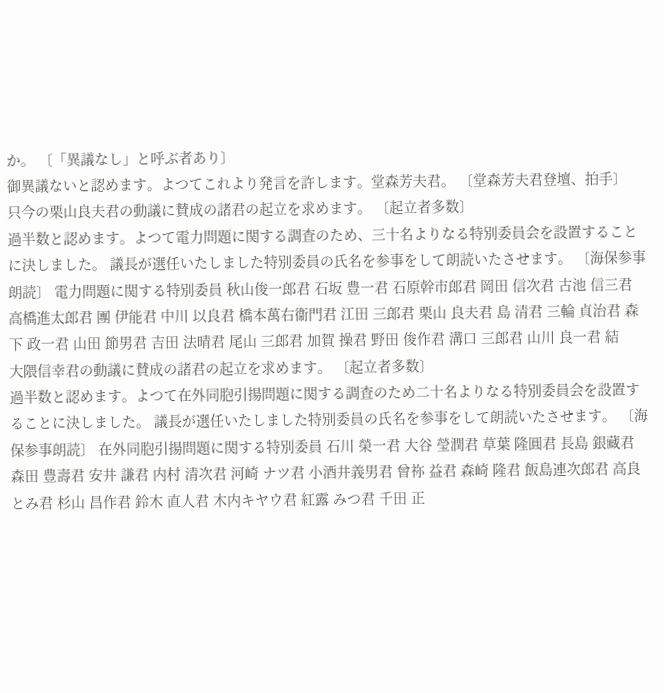か。 〔「異議なし」と呼ぶ者あり〕
御異議ないと認めます。よつてこれより発言を許します。堂森芳夫君。 〔堂森芳夫君登壇、拍手〕
只今の栗山良夫君の動議に賛成の諸君の起立を求めます。 〔起立者多数〕
過半数と認めます。よつて電力問題に関する調査のため、三十名よりなる特別委員会を設置することに決しました。 議長が選任いたしました特別委員の氏名を参事をして朗読いたさせます。 〔海保参事朗読〕 電力問題に関する特別委員 秋山俊一郎君 石坂 豊一君 石原幹市郎君 岡田 信次君 古池 信三君 高橋進太郎君 團 伊能君 中川 以良君 橋本萬右衞門君 江田 三郎君 栗山 良夫君 島 清君 三輪 貞治君 森下 政一君 山田 節男君 吉田 法晴君 尾山 三郎君 加賀 操君 野田 俊作君 溝口 三郎君 山川 良一君 結
大隈信幸君の動議に賛成の諸君の起立を求めます。 〔起立者多数〕
過半数と認めます。よつて在外同胞引揚問題に関する調査のため二十名よりなる特別委員会を設置することに決しました。 議長が選任いたしました特別委員の氏名を参事をして朗読いたさせます。 〔海保参事朗読〕 在外同胞引揚問題に関する特別委員 石川 榮一君 大谷 瑩潤君 草葉 隆圓君 長島 銀藏君 森田 豊壽君 安井 謙君 内村 清次君 河崎 ナツ君 小酒井義男君 曾祢 益君 森崎 隆君 飯島連次郎君 高良 とみ君 杉山 昌作君 鈴木 直人君 木内キヤウ君 紅露 みつ君 千田 正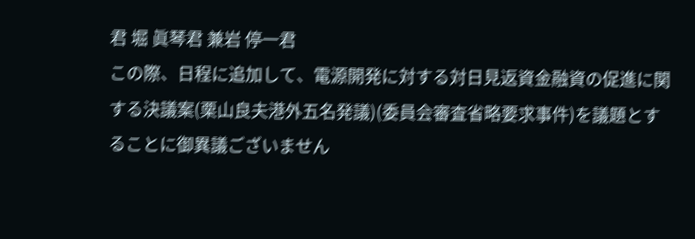君 堀 眞琴君 兼岩 停一君
この際、日程に追加して、電源開発に対する対日見返資金融資の促進に関する決議案(栗山良夫港外五名発議)(委員会審査省略要求事件)を議題とすることに御異議ございません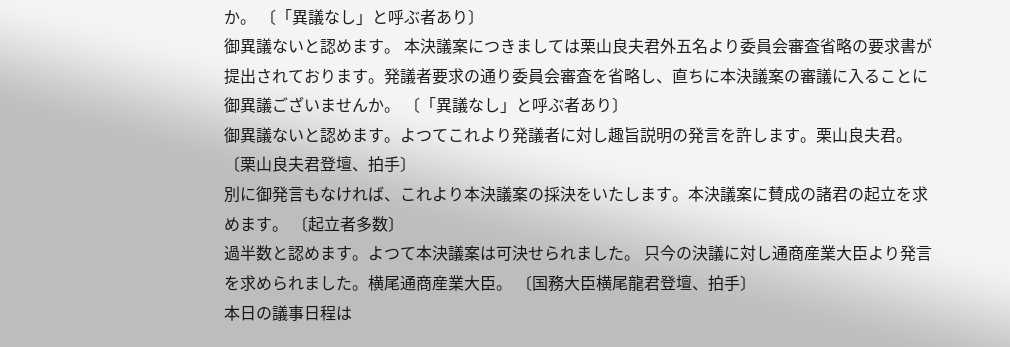か。 〔「異議なし」と呼ぶ者あり〕
御異議ないと認めます。 本決議案につきましては栗山良夫君外五名より委員会審査省略の要求書が提出されております。発議者要求の通り委員会審査を省略し、直ちに本決議案の審議に入ることに御異議ございませんか。 〔「異議なし」と呼ぶ者あり〕
御異議ないと認めます。よつてこれより発議者に対し趣旨説明の発言を許します。栗山良夫君。 〔栗山良夫君登壇、拍手〕
別に御発言もなければ、これより本決議案の採決をいたします。本決議案に賛成の諸君の起立を求めます。 〔起立者多数〕
過半数と認めます。よつて本決議案は可決せられました。 只今の決議に対し通商産業大臣より発言を求められました。横尾通商産業大臣。 〔国務大臣横尾龍君登壇、拍手〕
本日の議事日程は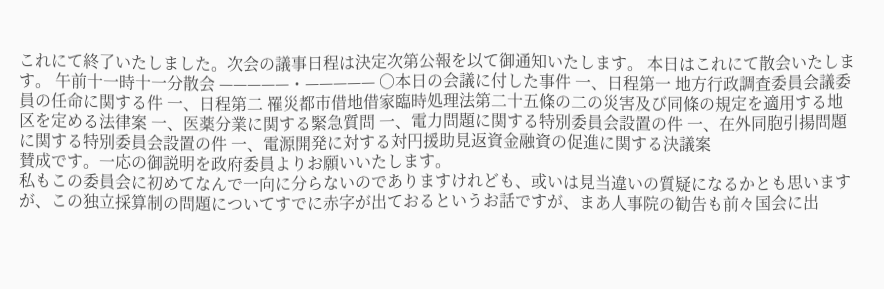これにて終了いたしました。次会の議事日程は決定次第公報を以て御通知いたします。 本日はこれにて散会いたします。 午前十一時十一分散会 —————・————— ○本日の会議に付した事件 一、日程第一 地方行政調査委員会議委員の任命に関する件 一、日程第二 罹災都市借地借家臨時処理法第二十五條の二の災害及び同條の規定を適用する地区を定める法律案 一、医薬分業に関する緊急質問 一、電力問題に関する特別委員会設置の件 一、在外同胞引揚問題に関する特別委員会設置の件 一、電源開発に対する対円援助見返資金融資の促進に関する決議案
賛成です。一応の御説明を政府委員よりお願いいたします。
私もこの委員会に初めてなんで一向に分らないのでありますけれども、或いは見当違いの質疑になるかとも思いますが、この独立採算制の問題についてすでに赤字が出ておるというお話ですが、まあ人事院の勧告も前々国会に出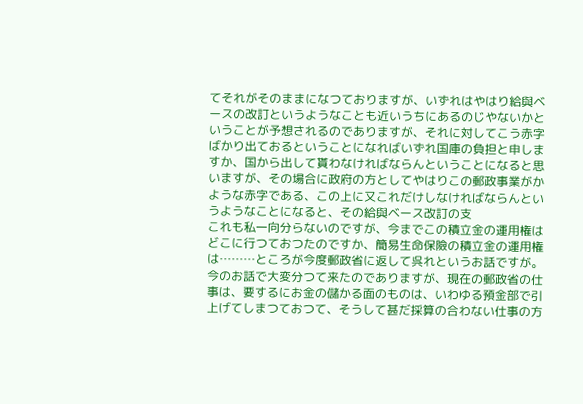てそれがそのままになつておりますが、いずれはやはり給與ベースの改訂というようなことも近いうちにあるのじやないかということが予想されるのでありますが、それに対してこう赤字ばかり出ておるということになればいずれ国庫の負担と申しますか、国から出して貰わなければならんということになると思いますが、その場合に政府の方としてやはりこの郵政事業がかような赤字である、この上に又これだけしなければならんというようなことになると、その給與ベース改訂の支
これも私一向分らないのですが、今までこの積立金の運用権はどこに行つておつたのですか、簡易生命保險の積立金の運用権は………ところが今度郵政省に返して呉れというお話ですが。
今のお話で大変分つて来たのでありますが、現在の郵政省の仕事は、要するにお金の儲かる面のものは、いわゆる預金部で引上げてしまつておつて、そうして甚だ採算の合わない仕事の方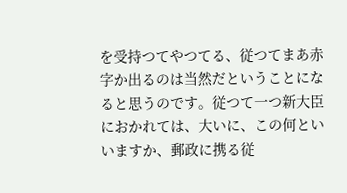を受持つてやつてる、従つてまあ赤字か出るのは当然だということになると思うのです。従つて一つ新大臣におかれては、大いに、この何といいますか、郵政に携る従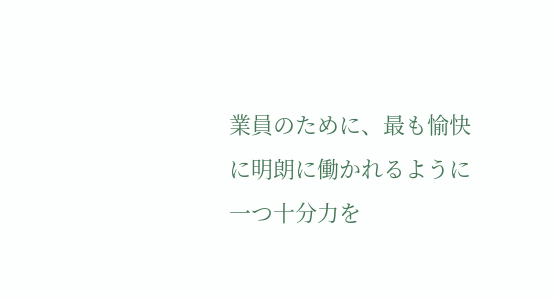業員のために、最も愉快に明朗に働かれるように一つ十分力を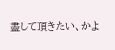盡して頂きたい、かよ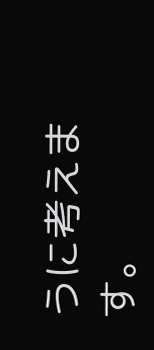うに考えます。